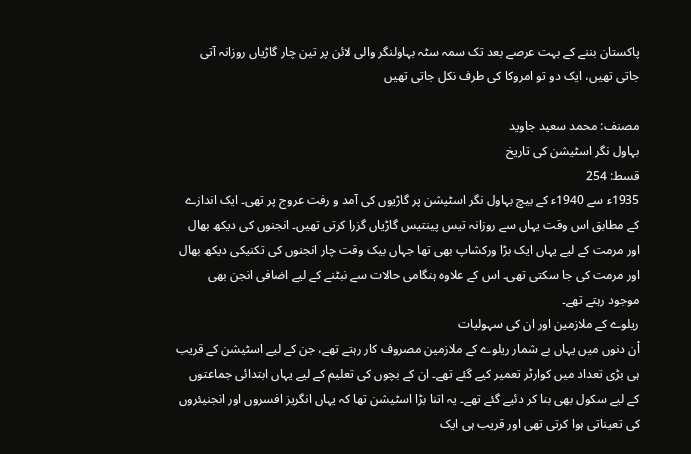پاکستان بننے کے بہت عرصے بعد تک سمہ سٹہ بہاولنگر والی لائن پر تین چار گاڑیاں روزانہ آتی جاتی تھیں، ایک دو تو امروکا کی طرف نکل جاتی تھیں

مصنف: محمد سعید جاوید
بہاول نگر اسٹیشن کی تاریخ
قسط: 254
1935ء سے 1940ء کے بیچ بہاول نگر اسٹیشن پر گاڑیوں کی آمد و رفت عروج پر تھی۔ ایک اندازے کے مطابق اس وقت یہاں سے روزانہ تیس پینتیس گاڑیاں گزرا کرتی تھیں۔ انجنوں کی دیکھ بھال اور مرمت کے لیے یہاں ایک بڑا ورکشاپ بھی تھا جہاں بیک وقت چار انجنوں کی تکنیکی دیکھ بھال اور مرمت کی جا سکتی تھی۔ اس کے علاوہ ہنگامی حالات سے نبٹنے کے لیے اضافی انجن بھی موجود رہتے تھے۔
ریلوے کے ملازمین اور ان کی سہولیات
اْن دنوں میں یہاں بے شمار ریلوے کے ملازمین مصروف کار رہتے تھے، جن کے لیے اسٹیشن کے قریب ہی بڑی تعداد میں کوارٹر تعمیر کیے گئے تھے۔ ان کے بچوں کی تعلیم کے لیے یہاں ابتدائی جماعتوں کے لیے سکول بھی بنا کر دئیے گئے تھے۔ یہ اتنا بڑا اسٹیشن تھا کہ یہاں انگریز افسروں اور انجنیئروں کی تعیناتی ہوا کرتی تھی اور قریب ہی ایک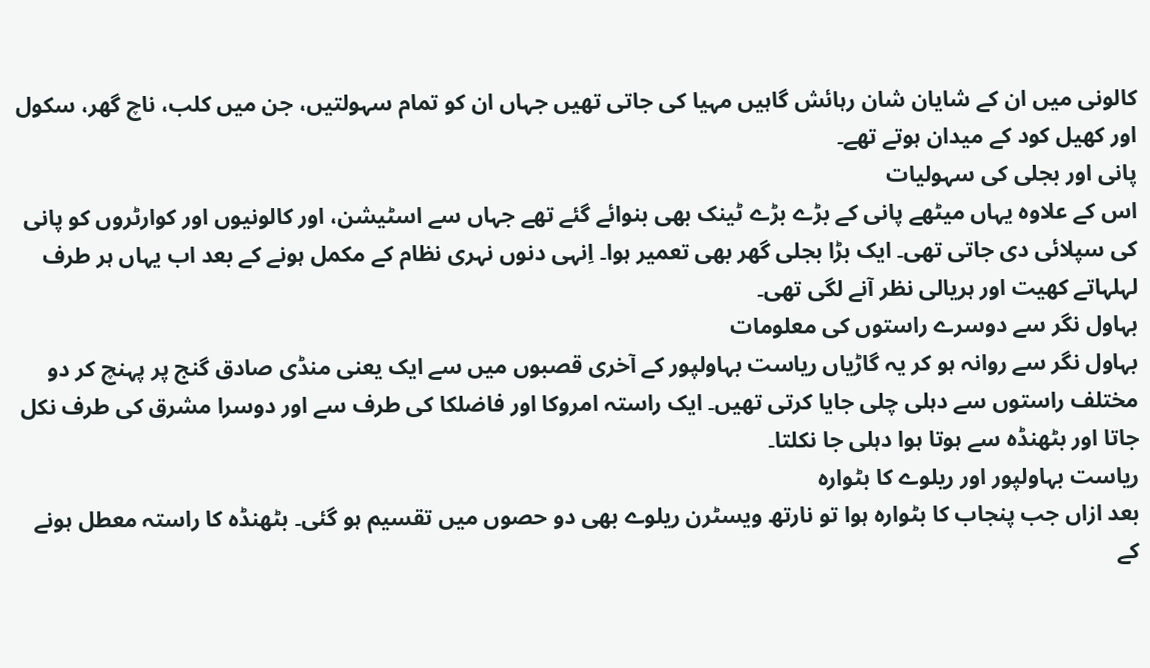کالونی میں ان کے شایان شان رہائش گاہیں مہیا کی جاتی تھیں جہاں ان کو تمام سہولتیں، جن میں کلب، ناچ گھر، سکول اور کھیل کود کے میدان ہوتے تھے۔
پانی اور بجلی کی سہولیات
اس کے علاوہ یہاں میٹھے پانی کے بڑے بڑے ٹینک بھی بنوائے گئے تھے جہاں سے اسٹیشن، اور کالونیوں اور کوارٹروں کو پانی کی سپلائی دی جاتی تھی۔ ایک بڑا بجلی گھر بھی تعمیر ہوا۔ اِنہی دنوں نہری نظام کے مکمل ہونے کے بعد اب یہاں ہر طرف لہلہاتے کھیت اور ہریالی نظر آنے لگی تھی۔
بہاول نگر سے دوسرے راستوں کی معلومات
بہاول نگر سے روانہ ہو کر یہ گاڑیاں ریاست بہاولپور کے آخری قصبوں میں سے ایک یعنی منڈی صادق گنج پر پہنچ کر دو مختلف راستوں سے دہلی چلی جایا کرتی تھیں۔ ایک راستہ امروکا اور فاضلکا کی طرف سے اور دوسرا مشرق کی طرف نکل جاتا اور بٹھنڈہ سے ہوتا ہوا دہلی جا نکلتا۔
ریاست بہاولپور اور ریلوے کا بٹوارہ
بعد ازاں جب پنجاب کا بٹوارہ ہوا تو نارتھ ویسٹرن ریلوے بھی دو حصوں میں تقسیم ہو گئی۔ بٹھنڈہ کا راستہ معطل ہونے کے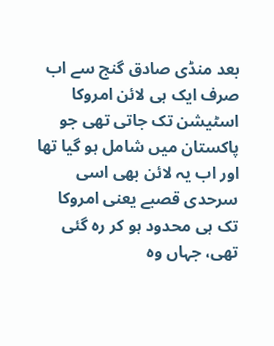بعد منڈی صادق گنج سے اب صرف ایک ہی لائن امروکا اسٹیشن تک جاتی تھی جو پاکستان میں شامل ہو گیا تھا اور اب یہ لائن بھی اسی سرحدی قصبے یعنی امروکا تک ہی محدود ہو کر رہ گئی تھی، جہاں وہ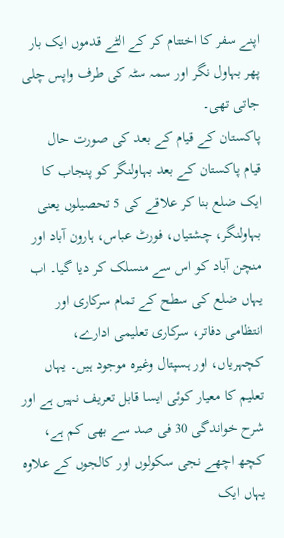اپنے سفر کا اختتام کر کے الٹے قدموں ایک بار پھر بہاول نگر اور سمہ سٹہ کی طرف واپس چلی جاتی تھی۔
پاکستان کے قیام کے بعد کی صورت حال
قیام پاکستان کے بعد بہاولنگر کو پنجاب کا ایک ضلع بنا کر علاقے کی 5 تحصیلوں یعنی بہاولنگر، چشتیاں، فورٹ عباس، ہارون آباد اور منچن آباد کو اس سے منسلک کر دیا گیا۔ اب یہاں ضلع کی سطح کے تمام سرکاری اور انتظامی دفاتر، سرکاری تعلیمی ادارے، کچہریاں، اور ہسپتال وغیرہ موجود ہیں۔ یہاں تعلیم کا معیار کوئی ایسا قابل تعریف نہیں ہے اور شرح خواندگی 30 فی صد سے بھی کم ہے، کچھ اچھے نجی سکولوں اور کالجوں کے علاوہ یہاں ایک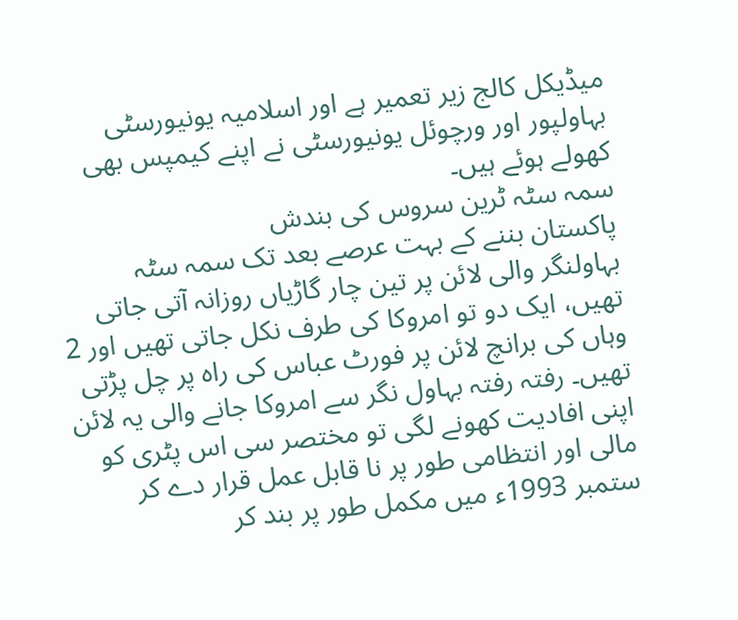میڈیکل کالج زیر تعمیر ہے اور اسلامیہ یونیورسٹی بہاولپور اور ورچوئل یونیورسٹی نے اپنے کیمپس بھی کھولے ہوئے ہیں۔
سمہ سٹہ ٹرین سروس کی بندش
پاکستان بننے کے بہت عرصے بعد تک سمہ سٹہ بہاولنگر والی لائن پر تین چار گاڑیاں روزانہ آتی جاتی تھیں، ایک دو تو امروکا کی طرف نکل جاتی تھیں اور 2 وہاں کی برانچ لائن پر فورٹ عباس کی راہ پر چل پڑتی تھیں۔ رفتہ رفتہ بہاول نگر سے امروکا جانے والی یہ لائن اپنی افادیت کھونے لگی تو مختصر سی اس پٹری کو مالی اور انتظامی طور پر نا قابل عمل قرار دے کر ستمبر 1993ء میں مکمل طور پر بند کر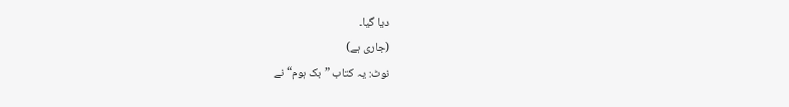دیا گیا۔
(جاری ہے)
نوٹ: یہ کتاب ”بک ہوم“ نے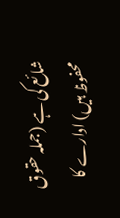شائع کی ہے (جملہ حقوق محفوظ ہیں) ادارے کا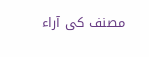مصنف کی آراء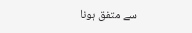سے متفق ہونا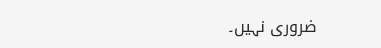ضروری نہیں۔